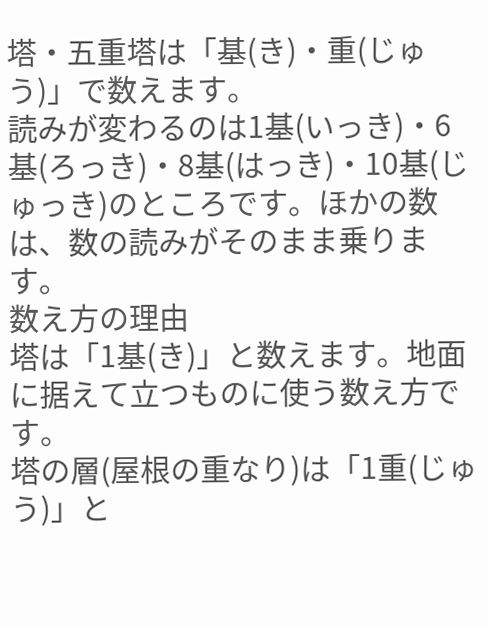塔・五重塔は「基(き)・重(じゅう)」で数えます。
読みが変わるのは1基(いっき)・6基(ろっき)・8基(はっき)・10基(じゅっき)のところです。ほかの数は、数の読みがそのまま乗ります。
数え方の理由
塔は「1基(き)」と数えます。地面に据えて立つものに使う数え方です。
塔の層(屋根の重なり)は「1重(じゅう)」と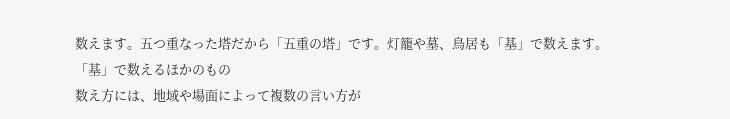数えます。五つ重なった塔だから「五重の塔」です。灯籠や墓、鳥居も「基」で数えます。
「基」で数えるほかのもの
数え方には、地域や場面によって複数の言い方が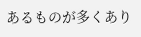あるものが多くあり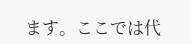ます。ここでは代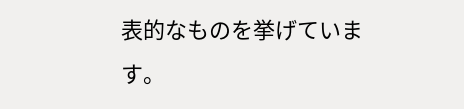表的なものを挙げています。